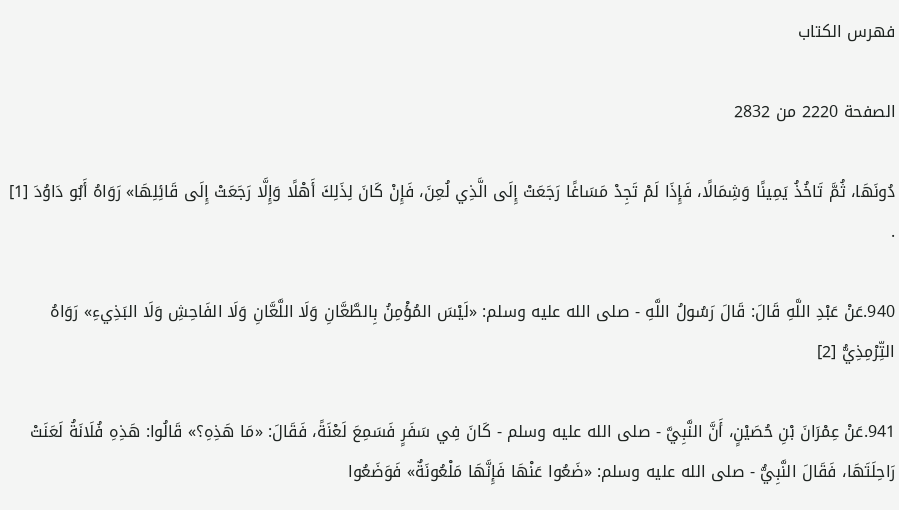فهرس الكتاب

الصفحة 2220 من 2832

دُونَهَا، ثُمَّ تَاخُذُ يَمِينًا وَشِمَالًا، فَإِذَا لَمْ تَجِدْ مَسَاغًا رَجَعَتْ إِلَى الَّذِي لُعِنَ، فَإِنْ كَانَ لِذَلِكَ أَهْلًا وَإِلَّا رَجَعَتْ إِلَى قَائِلِهَا» رَوَاهُ أَبُو دَاوُدَ [1] .

940.عَنْ عَبْدِ اللَّهِ قَالَ: قَالَ رَسُولُ اللَّهِ - صلى الله عليه وسلم: «لَيْسَ المُؤْمِنُ بِالطَّعَّانِ وَلَا اللَّعَّانِ وَلَا الفَاحِشِ وَلَا البَذِيءِ» رَوَاهُ التِّرْمِذِيُّ [2]

941.عَنْ عِمْرَانَ بْنِ حُصَيْنٍ، أَنَّ النَّبِيَّ - صلى الله عليه وسلم - كَانَ فِي سَفَرٍ فَسَمِعَ لَعْنَةً، فَقَالَ: «مَا هَذِهِ؟» قَالُوا: هَذِهِ فُلَانَةُ لَعَنَتْ رَاحِلَتَهَا، فَقَالَ النَّبِيُّ - صلى الله عليه وسلم: «ضَعُوا عَنْهَا فَإِنَّهَا مَلْعُونَةٌ» فَوَضَعُوا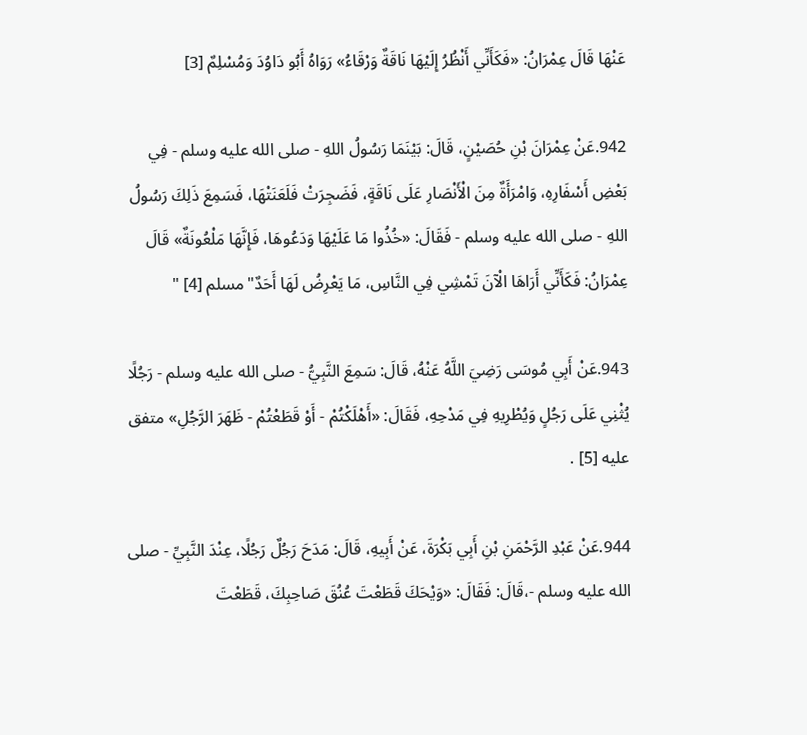عَنْهَا قَالَ عِمْرَانُ: «فَكَأَنِّي أَنْظُرُ إِلَيْهَا نَاقَةٌ وَرْقَاءُ» رَوَاهُ أَبُو دَاوُدَ وَمُسْلِمٌ [3]

942.عَنْ عِمْرَانَ بْنِ حُصَيْنٍ، قَالَ: بَيْنَمَا رَسُولُ اللهِ - صلى الله عليه وسلم - فِي بَعْضِ أَسْفَارِهِ، وَامْرَأَةٌ مِنَ الْأَنْصَارِ عَلَى نَاقَةٍ، فَضَجِرَتْ فَلَعَنَتْهَا، فَسَمِعَ ذَلِكَ رَسُولُ اللهِ - صلى الله عليه وسلم - فَقَالَ: «خُذُوا مَا عَلَيْهَا وَدَعُوهَا، فَإِنَّهَا مَلْعُونَةٌ» قَالَ عِمْرَانُ: فَكَأَنِّي أَرَاهَا الْآنَ تَمْشِي فِي النَّاسِ، مَا يَعْرِضُ لَهَا أَحَدٌ"مسلم [4] "

943.عَنْ أَبِي مُوسَى رَضِيَ اللَّهُ عَنْهُ، قَالَ: سَمِعَ النَّبِيُّ - صلى الله عليه وسلم - رَجُلًا يُثْنِي عَلَى رَجُلٍ وَيُطْرِيهِ فِي مَدْحِهِ، فَقَالَ: «أَهْلَكْتُمْ - أَوْ قَطَعْتُمْ - ظَهَرَ الرَّجُلِ» متفق عليه [5] .

944.عَنْ عَبْدِ الرَّحْمَنِ بْنِ أَبِي بَكْرَةَ، عَنْ أَبِيهِ، قَالَ: مَدَحَ رَجُلٌ رَجُلًا، عِنْدَ النَّبِيِّ - صلى الله عليه وسلم -،قَالَ: فَقَالَ: «وَيْحَكَ قَطَعْتَ عُنُقَ صَاحِبِكَ، قَطَعْتَ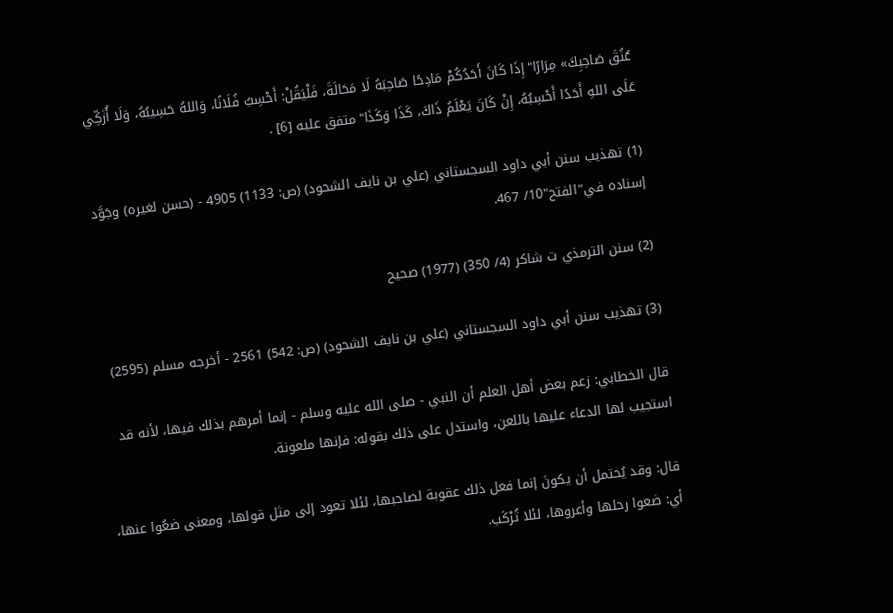عُنُقَ صَاحِبِكَ» مِرَارًا"إِذَا كَانَ أَحَدُكُمْ مَادِحًا صَاحِبَهُ لَا مَحَالَةَ، فَلْيَقُلْ: أَحْسِبُ فُلَانًا، وَاللهُ حَسِيبُهُ، وَلَا أُزَكِّي عَلَى اللهِ أَحَدًا أَحْسِبُهُ، إِنْ كَانَ يَعْلَمُ ذَاكَ، كَذَا وَكَذَا"متفق عليه [6] .

(1) تهذيب سنن أبي داود السجستاني (علي بن نايف الشحود) (ص: 1133) 4905 - (حسن لغيره) وجَوَّد إسناده في"الفتح"10/ 467.

(2) سنن الترمذي ت شاكر (4/ 350) (1977) صحيح

(3) تهذيب سنن أبي داود السجستاني (علي بن نايف الشحود) (ص: 542) 2561 - أخرجه مسلم (2595)

قال الخطابي: زعم بعض أهل العلم أن النبي - صلى الله عليه وسلم - إنما أمرهم بذلك فيها، لأنه قد استجيب لها الدعاء عليها باللعن، واستدل على ذلك بقوله: فإنها ملعونة.

قال: وقد يُحتمل أن يكونَ إنما فعل ذلك عقوبة لصاحبها، لئلا تعود إلى مثل قولها، ومعنى ضعُوا عنها، أي: ضعوا رحلها وأعروها، لئلا تُرْكَب.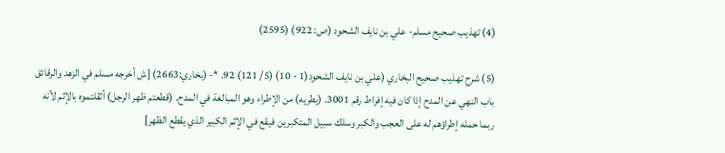(4) تهذيب صحيح مسلم- علي بن نايف الشحود (ص: 922) (2595)

(5) شرح تهذيب صحيح البخاري (علي بن نايف الشحود(1 - 10) (5/ 121) 92. *- (بخاري:2663) [ش أخرجه مسلم في الزهد والرقائق باب النهي عن المدح إذا كان فيه إفراط رقم 3001. (يطريه) من الإطراء وهو المبالغة في المدح. (قطعتم ظهر الرجل) أثقلتموه بالإثم لأنه ربما حمله إطراؤهم له على العجب والكبر وسلك سبيل المتكبرين فيقع في الإثم الكبير الذي يقطع الظهر]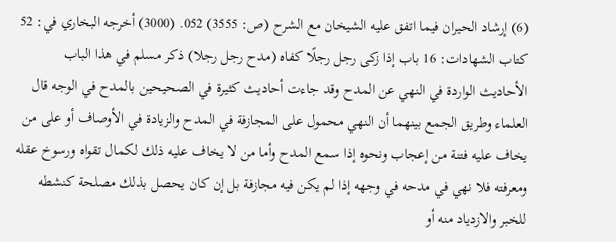(6) إرشاد الحيران فيما اتفق عليه الشيخان مع الشرح (ص: 3555) 052. (3000) أخرجه البخاري في: 52 كتاب الشهادات: 16 باب إذا زكى رجل رجلًا كفاه (مدح رجل رجلا) ذكر مسلم في هذا الباب الأحاديث الواردة في النهي عن المدح وقد جاءت أحاديث كثيرة في الصحيحين بالمدح في الوجه قال العلماء وطريق الجمع بينهما أن النهي محمول على المجازفة في المدح والزيادة في الأوصاف أو على من يخاف عليه فتنة من إعجاب ونحوه إذا سمع المدح وأما من لا يخاف عليه ذلك لكمال تقواه ورسوخ عقله ومعرفته فلا نهي في مدحه في وجهه إذا لم يكن فيه مجازفة بل إن كان يحصل بذلك مصلحة كنشطه للخبر والازدياد منه أو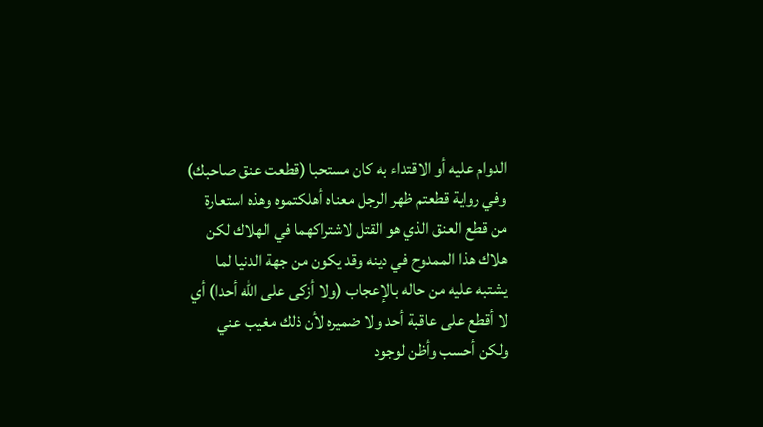الدوام عليه أو الاقتداء به كان مستحبا (قطعت عنق صاحبك) وفي رواية قطعتم ظهر الرجل معناه أهلكتموه وهذه استعارة من قطع العنق الذي هو القتل لاشتراكهما في الهلاك لكن هلاك هذا الممدوح في دينه وقد يكون من جهة الدنيا لما يشتبه عليه من حاله بالإعجاب (ولا أزكى على الله أحدا) أي لا أقطع على عاقبة أحد ولا ضميره لأن ذلك مغيب عني ولكن أحسب وأظن لوجود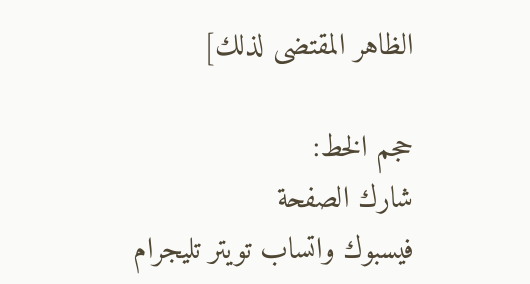الظاهر المقتضى لذلك]

حجم الخط:
شارك الصفحة
فيسبوك واتساب تويتر تليجرام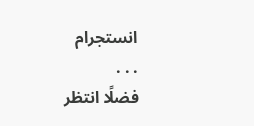انستجرام
. . .
فضلًا انتظر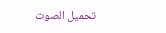تحميل الصوت